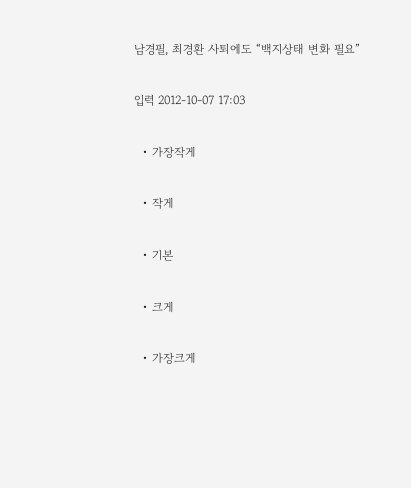남경필, 최경환 사퇴에도 “백지상태 변화 필요”

입력 2012-10-07 17:03

  • 가장작게

  • 작게

  • 기본

  • 크게

  • 가장크게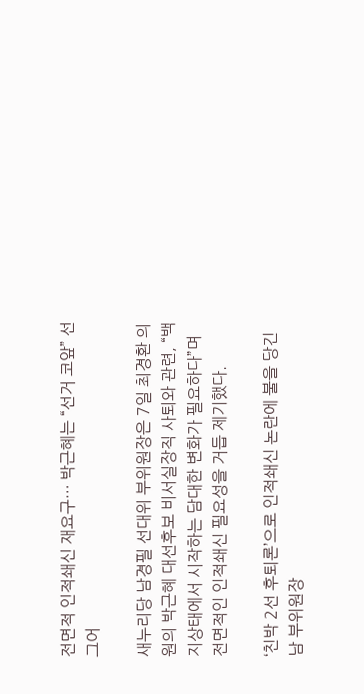전면적 인적쇄신 재요구… 박근혜는 “선거 코앞” 선 그어

새누리당 남경필 선대위 부위원장은 7일 최경환 의원의 박근혜 대선후보 비서실장직 사퇴와 관련, “백지상태에서 시작하는 담대한 변화가 필요하다”며 전면적인 인적쇄신 필요성을 거듭 제기했다.

‘친박 2선 후퇴론’으로 인적쇄신 논란에 불을 당긴 남 부위원장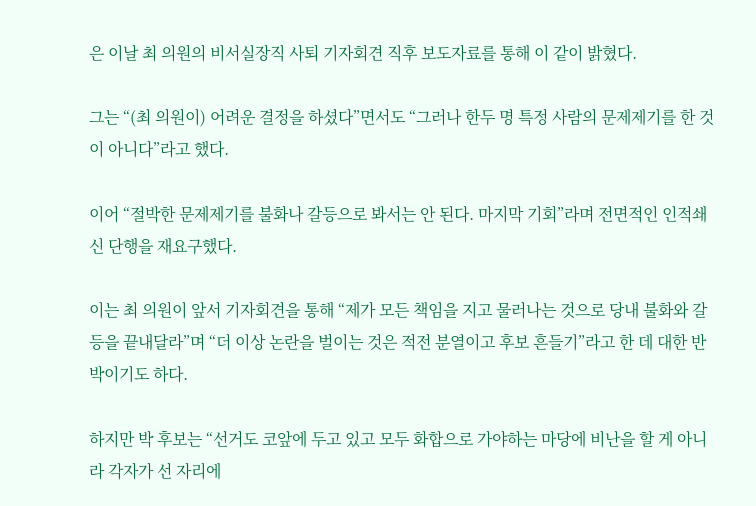은 이날 최 의원의 비서실장직 사퇴 기자회견 직후 보도자료를 통해 이 같이 밝혔다.

그는 “(최 의원이) 어려운 결정을 하셨다”면서도 “그러나 한두 명 특정 사람의 문제제기를 한 것이 아니다”라고 했다.

이어 “절박한 문제제기를 불화나 갈등으로 봐서는 안 된다. 마지막 기회”라며 전면적인 인적쇄신 단행을 재요구했다.

이는 최 의원이 앞서 기자회견을 통해 “제가 모든 책임을 지고 물러나는 것으로 당내 불화와 갈등을 끝내달라”며 “더 이상 논란을 벌이는 것은 적전 분열이고 후보 흔들기”라고 한 데 대한 반박이기도 하다.

하지만 박 후보는 “선거도 코앞에 두고 있고 모두 화합으로 가야하는 마당에 비난을 할 게 아니라 각자가 선 자리에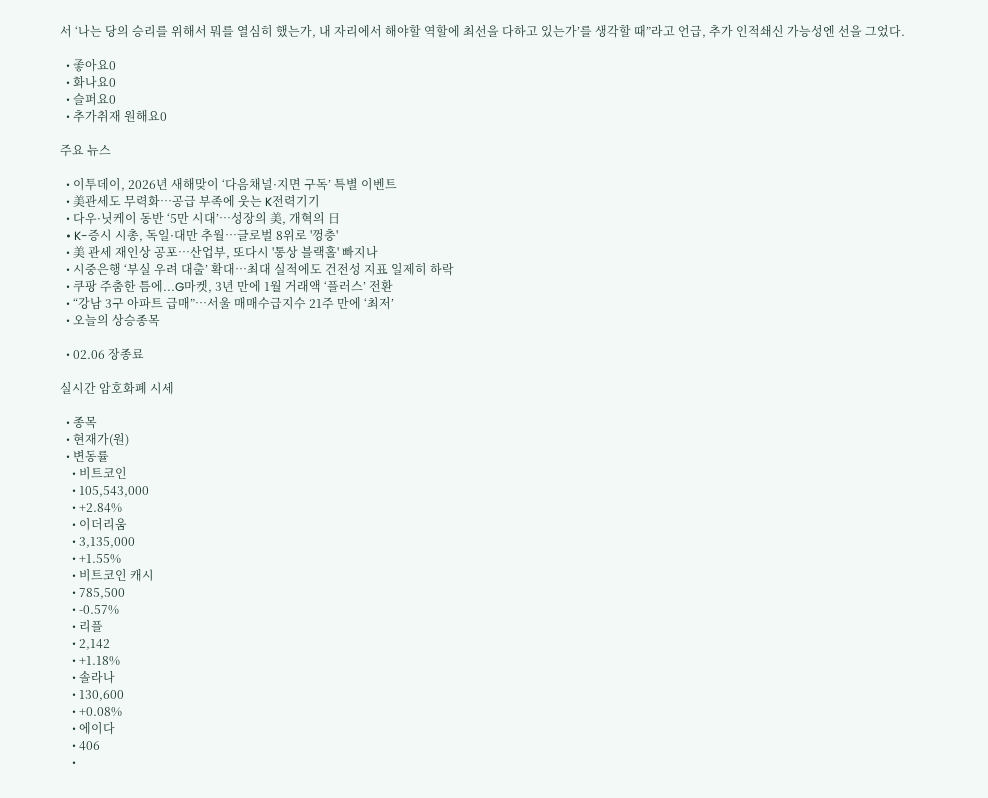서 ‘나는 당의 승리를 위해서 뭐를 열심히 했는가, 내 자리에서 해야할 역할에 최선을 다하고 있는가’를 생각할 때”라고 언급, 추가 인적쇄신 가능성엔 선을 그었다.

  • 좋아요0
  • 화나요0
  • 슬퍼요0
  • 추가취재 원해요0

주요 뉴스

  • 이투데이, 2026년 새해맞이 ‘다음채널·지면 구독’ 특별 이벤트
  • 美관세도 무력화…공급 부족에 웃는 K전력기기
  • 다우·닛케이 동반 ‘5만 시대’⋯성장의 美, 개혁의 日
  • K-증시 시총, 독일·대만 추월…글로벌 8위로 '껑충'
  • 美 관세 재인상 공포⋯산업부, 또다시 '통상 블랙홀' 빠지나
  • 시중은행 ‘부실 우려 대출’ 확대…최대 실적에도 건전성 지표 일제히 하락
  • 쿠팡 주춤한 틈에...G마켓, 3년 만에 1월 거래액 ‘플러스’ 전환
  • “강남 3구 아파트 급매”…서울 매매수급지수 21주 만에 ‘최저’
  • 오늘의 상승종목

  • 02.06 장종료

실시간 암호화폐 시세

  • 종목
  • 현재가(원)
  • 변동률
    • 비트코인
    • 105,543,000
    • +2.84%
    • 이더리움
    • 3,135,000
    • +1.55%
    • 비트코인 캐시
    • 785,500
    • -0.57%
    • 리플
    • 2,142
    • +1.18%
    • 솔라나
    • 130,600
    • +0.08%
    • 에이다
    • 406
    •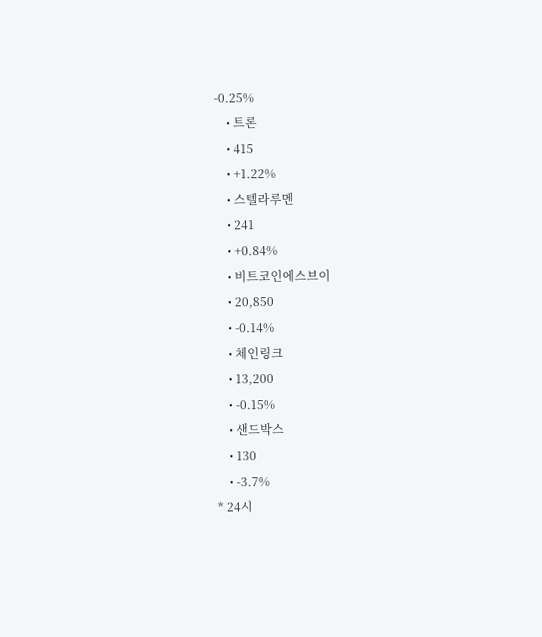-0.25%
    • 트론
    • 415
    • +1.22%
    • 스텔라루멘
    • 241
    • +0.84%
    • 비트코인에스브이
    • 20,850
    • -0.14%
    • 체인링크
    • 13,200
    • -0.15%
    • 샌드박스
    • 130
    • -3.7%
* 24시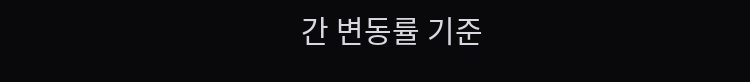간 변동률 기준